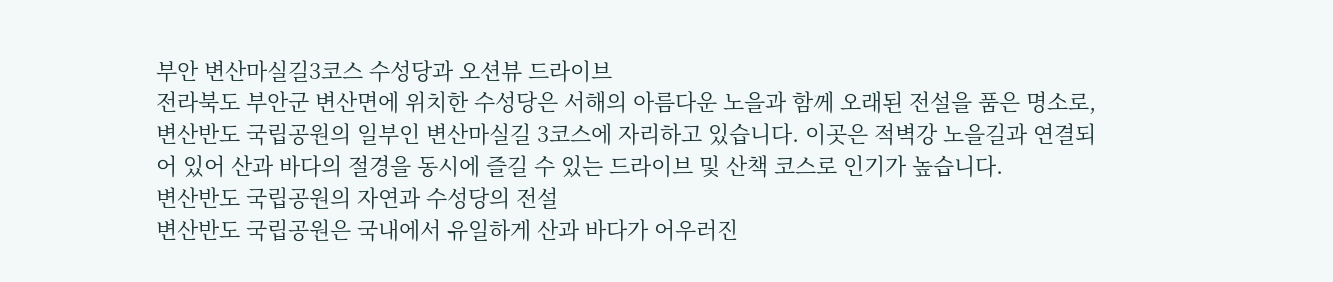부안 변산마실길3코스 수성당과 오션뷰 드라이브
전라북도 부안군 변산면에 위치한 수성당은 서해의 아름다운 노을과 함께 오래된 전설을 품은 명소로, 변산반도 국립공원의 일부인 변산마실길 3코스에 자리하고 있습니다. 이곳은 적벽강 노을길과 연결되어 있어 산과 바다의 절경을 동시에 즐길 수 있는 드라이브 및 산책 코스로 인기가 높습니다.
변산반도 국립공원의 자연과 수성당의 전설
변산반도 국립공원은 국내에서 유일하게 산과 바다가 어우러진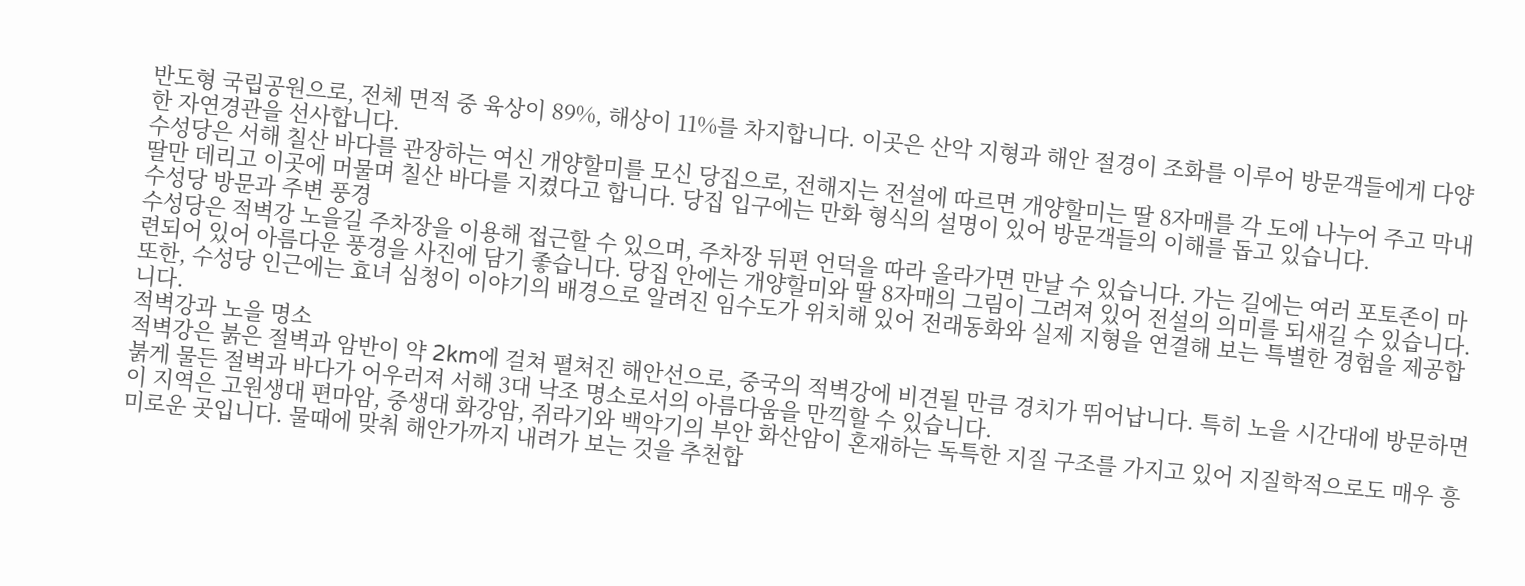반도형 국립공원으로, 전체 면적 중 육상이 89%, 해상이 11%를 차지합니다. 이곳은 산악 지형과 해안 절경이 조화를 이루어 방문객들에게 다양한 자연경관을 선사합니다.
수성당은 서해 칠산 바다를 관장하는 여신 개양할미를 모신 당집으로, 전해지는 전설에 따르면 개양할미는 딸 8자매를 각 도에 나누어 주고 막내딸만 데리고 이곳에 머물며 칠산 바다를 지켰다고 합니다. 당집 입구에는 만화 형식의 설명이 있어 방문객들의 이해를 돕고 있습니다.
수성당 방문과 주변 풍경
수성당은 적벽강 노을길 주차장을 이용해 접근할 수 있으며, 주차장 뒤편 언덕을 따라 올라가면 만날 수 있습니다. 가는 길에는 여러 포토존이 마련되어 있어 아름다운 풍경을 사진에 담기 좋습니다. 당집 안에는 개양할미와 딸 8자매의 그림이 그려져 있어 전설의 의미를 되새길 수 있습니다.
또한, 수성당 인근에는 효녀 심청이 이야기의 배경으로 알려진 임수도가 위치해 있어 전래동화와 실제 지형을 연결해 보는 특별한 경험을 제공합니다.
적벽강과 노을 명소
적벽강은 붉은 절벽과 암반이 약 2km에 걸쳐 펼쳐진 해안선으로, 중국의 적벽강에 비견될 만큼 경치가 뛰어납니다. 특히 노을 시간대에 방문하면 붉게 물든 절벽과 바다가 어우러져 서해 3대 낙조 명소로서의 아름다움을 만끽할 수 있습니다.
이 지역은 고원생대 편마암, 중생대 화강암, 쥐라기와 백악기의 부안 화산암이 혼재하는 독특한 지질 구조를 가지고 있어 지질학적으로도 매우 흥미로운 곳입니다. 물때에 맞춰 해안가까지 내려가 보는 것을 추천합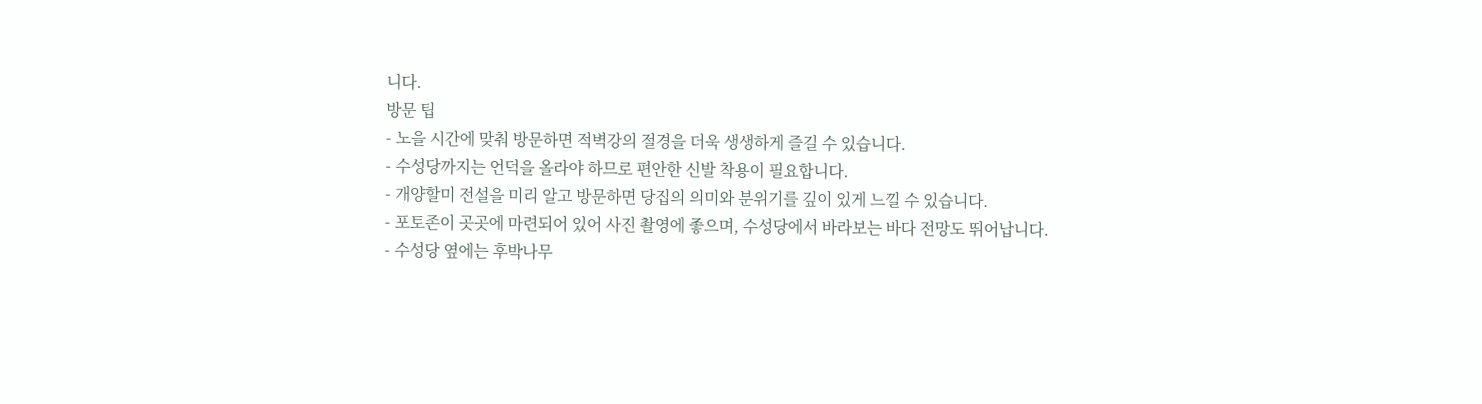니다.
방문 팁
- 노을 시간에 맞춰 방문하면 적벽강의 절경을 더욱 생생하게 즐길 수 있습니다.
- 수성당까지는 언덕을 올라야 하므로 편안한 신발 착용이 필요합니다.
- 개양할미 전설을 미리 알고 방문하면 당집의 의미와 분위기를 깊이 있게 느낄 수 있습니다.
- 포토존이 곳곳에 마련되어 있어 사진 촬영에 좋으며, 수성당에서 바라보는 바다 전망도 뛰어납니다.
- 수성당 옆에는 후박나무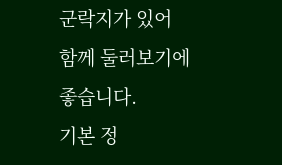군락지가 있어 함께 둘러보기에 좋습니다.
기본 정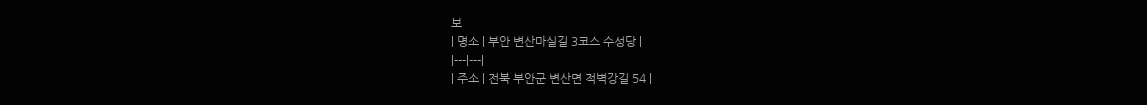보
| 명소 | 부안 변산마실길 3코스 수성당 |
|---|---|
| 주소 | 전북 부안군 변산면 적벽강길 54 |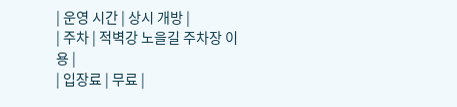| 운영 시간 | 상시 개방 |
| 주차 | 적벽강 노을길 주차장 이용 |
| 입장료 | 무료 |